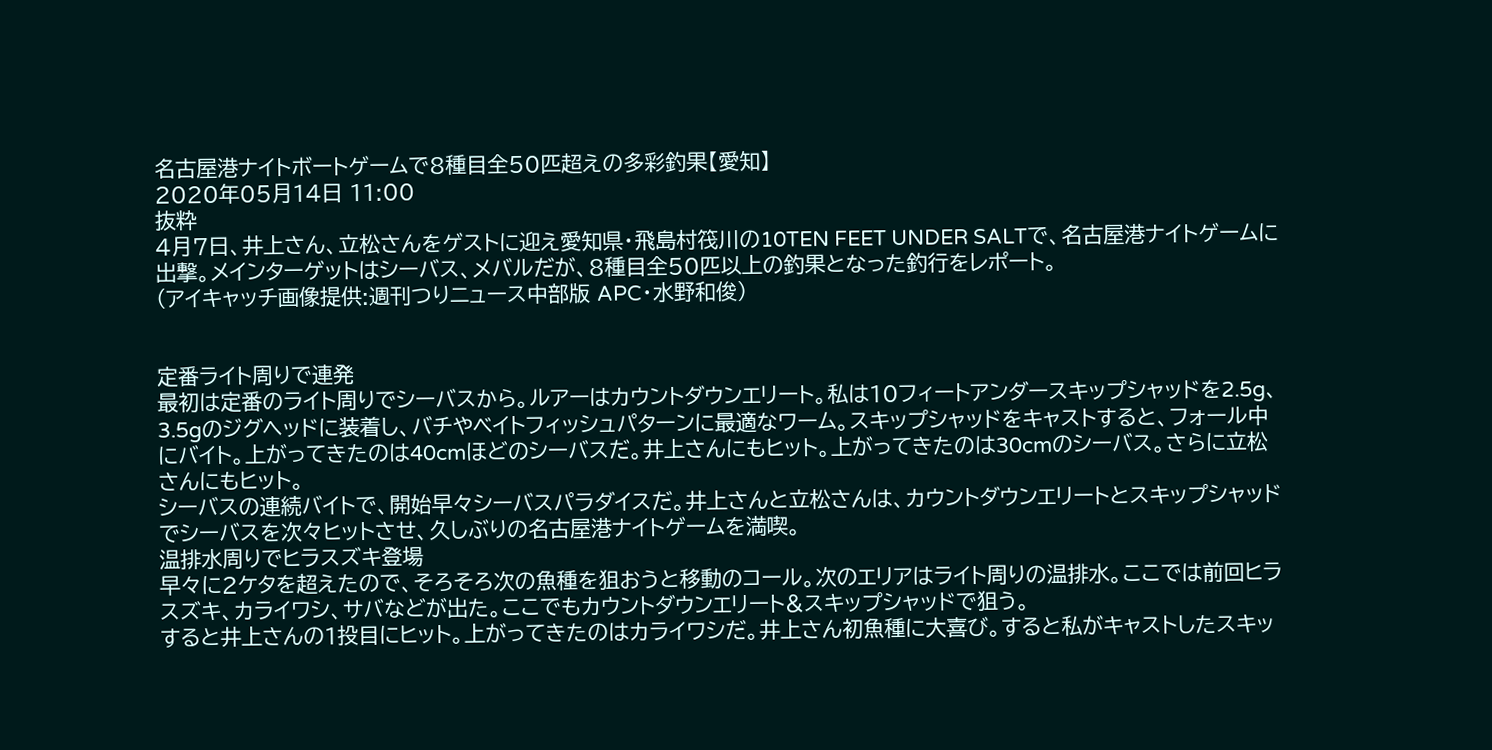名古屋港ナイトボートゲームで8種目全50匹超えの多彩釣果【愛知】
2020年05月14日 11:00
抜粋
4月7日、井上さん、立松さんをゲストに迎え愛知県・飛島村筏川の10TEN FEET UNDER SALTで、名古屋港ナイトゲームに出撃。メインターゲットはシーバス、メバルだが、8種目全50匹以上の釣果となった釣行をレポート。
(アイキャッチ画像提供:週刊つりニュース中部版 APC・水野和俊)


定番ライト周りで連発
最初は定番のライト周りでシーバスから。ルアーはカウントダウンエリート。私は10フィートアンダースキップシャッドを2.5g、3.5gのジグヘッドに装着し、バチやベイトフィッシュパターンに最適なワーム。スキップシャッドをキャストすると、フォール中にバイト。上がってきたのは40cmほどのシーバスだ。井上さんにもヒット。上がってきたのは30cmのシーバス。さらに立松さんにもヒット。
シーバスの連続バイトで、開始早々シーバスパラダイスだ。井上さんと立松さんは、カウントダウンエリートとスキップシャッドでシーバスを次々ヒットさせ、久しぶりの名古屋港ナイトゲームを満喫。
温排水周りでヒラスズキ登場
早々に2ケタを超えたので、そろそろ次の魚種を狙おうと移動のコール。次のエリアはライト周りの温排水。ここでは前回ヒラスズキ、カライワシ、サバなどが出た。ここでもカウントダウンエリート&スキップシャッドで狙う。
すると井上さんの1投目にヒット。上がってきたのはカライワシだ。井上さん初魚種に大喜び。すると私がキャストしたスキッ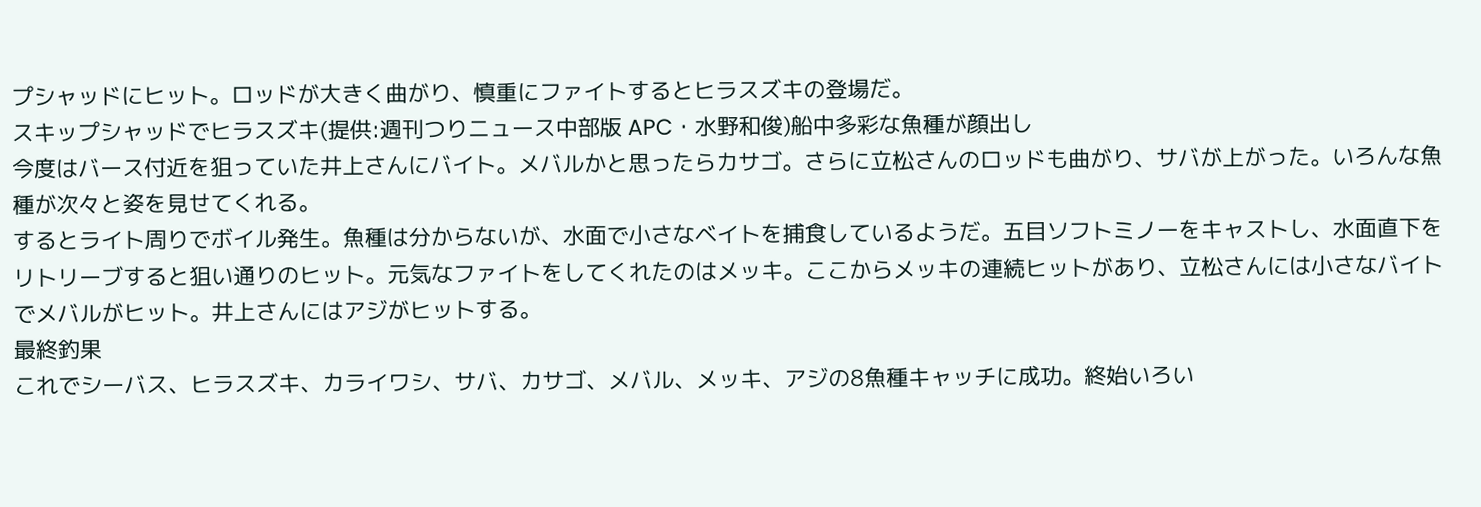プシャッドにヒット。ロッドが大きく曲がり、慎重にファイトするとヒラスズキの登場だ。
スキップシャッドでヒラスズキ(提供:週刊つりニュース中部版 APC・水野和俊)船中多彩な魚種が顔出し
今度はバース付近を狙っていた井上さんにバイト。メバルかと思ったらカサゴ。さらに立松さんのロッドも曲がり、サバが上がった。いろんな魚種が次々と姿を見せてくれる。
するとライト周りでボイル発生。魚種は分からないが、水面で小さなベイトを捕食しているようだ。五目ソフトミノーをキャストし、水面直下をリトリーブすると狙い通りのヒット。元気なファイトをしてくれたのはメッキ。ここからメッキの連続ヒットがあり、立松さんには小さなバイトでメバルがヒット。井上さんにはアジがヒットする。
最終釣果
これでシーバス、ヒラスズキ、カライワシ、サバ、カサゴ、メバル、メッキ、アジの8魚種キャッチに成功。終始いろい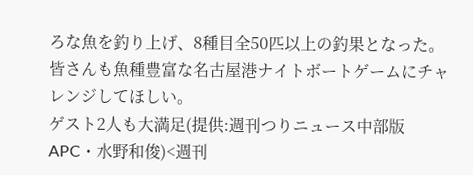ろな魚を釣り上げ、8種目全50匹以上の釣果となった。皆さんも魚種豊富な名古屋港ナイトボートゲームにチャレンジしてほしい。
ゲスト2人も大満足(提供:週刊つりニュース中部版 APC・水野和俊)<週刊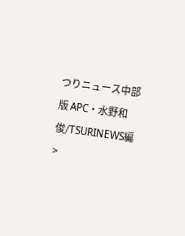つりニュース中部版 APC・水野和俊/TSURINEWS編>